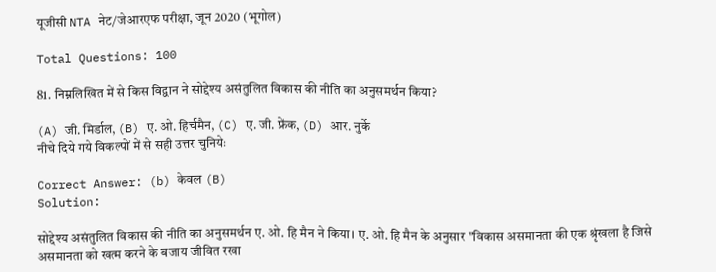यूजीसी NTA नेट/जेआरएफ परीक्षा, जून 2020 (भूगोल)

Total Questions: 100

81. निम्नलिखित में से किस विद्वान ने सोद्देश्य असंतुलित विकास की नीति का अनुसमर्थन किया?

(A) जी. मिर्डाल, (B) ए. ओ. हिर्चमैन, (C) ए. जी. फ्रेंक, (D) आर. नुर्के
नीचे दिये गये विकल्पों में से सही उत्तर चुनियेः

Correct Answer: (b) केवल (B)
Solution:

सोद्देश्य असंतुलित विकास की नीति का अनुसमर्थन ए. ओ. हि मैन ने किया। ए. ओ. हि मैन के अनुसार "विकास असमानता की एक श्रृंखला है जिसे असमानता को खत्म करने के बजाय जीवित रखा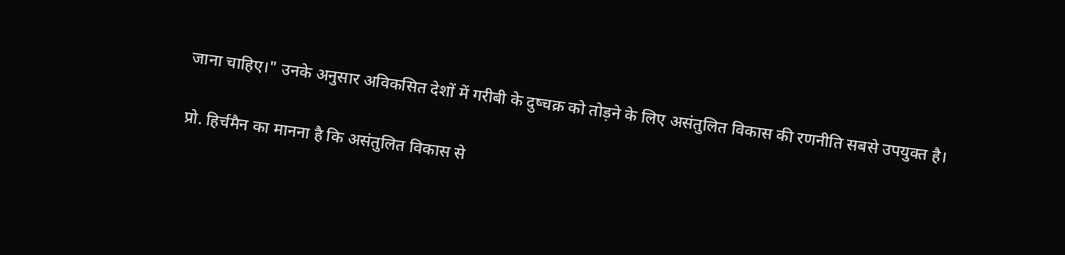जाना चाहिए।" उनके अनुसार अविकसित देशों में गरीबी के दुष्चक्र को तोड़ने के लिए असंतुलित विकास की रणनीति सबसे उपयुक्त है।

प्रो. हिर्चमैन का मानना है कि असंतुलित विकास से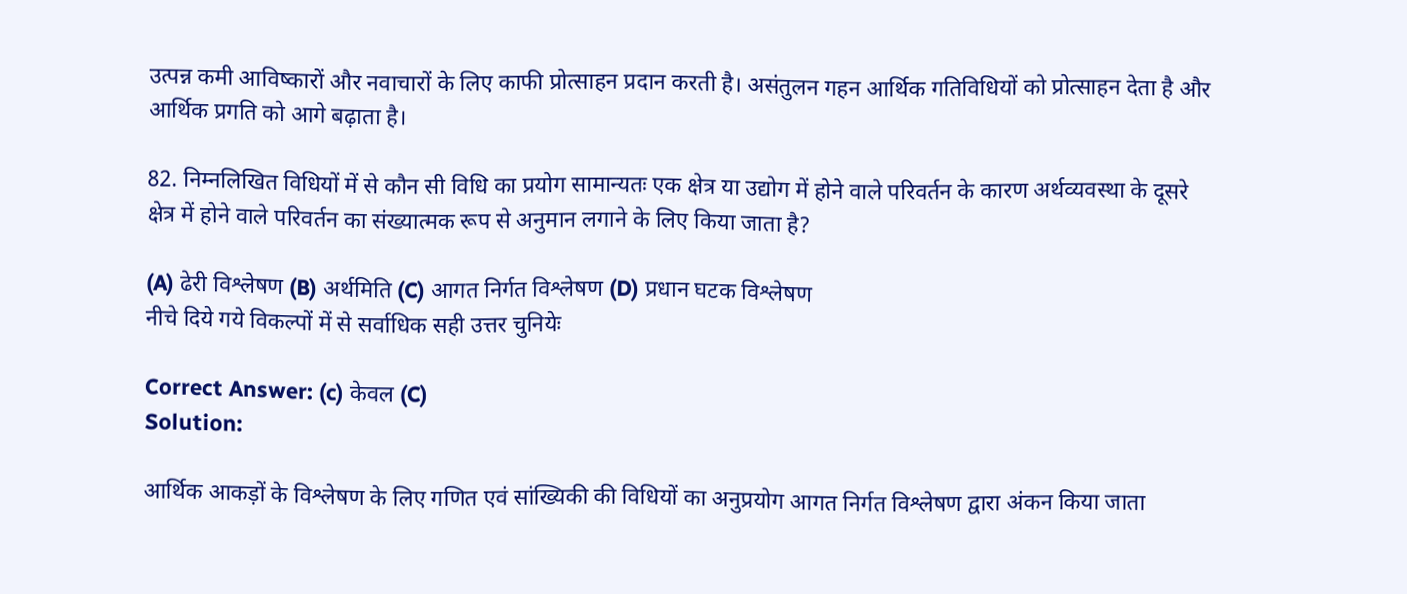उत्पन्न कमी आविष्कारों और नवाचारों के लिए काफी प्रोत्साहन प्रदान करती है। असंतुलन गहन आर्थिक गतिविधियों को प्रोत्साहन देता है और आर्थिक प्रगति को आगे बढ़ाता है।

82. निम्नलिखित विधियों में से कौन सी विधि का प्रयोग सामान्यतः एक क्षेत्र या उद्योग में होने वाले परिवर्तन के कारण अर्थव्यवस्था के दूसरे क्षेत्र में होने वाले परिवर्तन का संख्यात्मक रूप से अनुमान लगाने के लिए किया जाता है?

(A) ढेरी विश्लेषण (B) अर्थमिति (C) आगत निर्गत विश्लेषण (D) प्रधान घटक विश्लेषण
नीचे दिये गये विकल्पों में से सर्वाधिक सही उत्तर चुनियेः

Correct Answer: (c) केवल (C)
Solution:

आर्थिक आकड़ों के विश्लेषण के लिए गणित एवं सांख्यिकी की विधियों का अनुप्रयोग आगत निर्गत विश्लेषण द्वारा अंकन किया जाता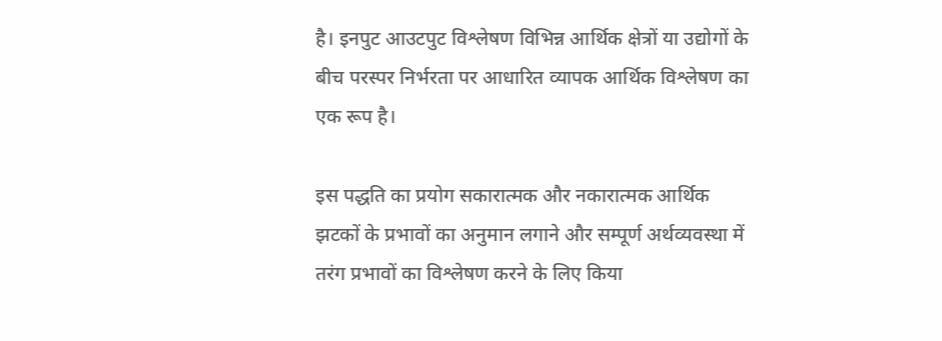है। इनपुट आउटपुट विश्लेषण विभिन्न आर्थिक क्षेत्रों या उद्योगों के बीच परस्पर निर्भरता पर आधारित व्यापक आर्थिक विश्लेषण का एक रूप है।

इस पद्धति का प्रयोग सकारात्मक और नकारात्मक आर्थिक झटकों के प्रभावों का अनुमान लगाने और सम्पूर्ण अर्थव्यवस्था में तरंग प्रभावों का विश्लेषण करने के लिए किया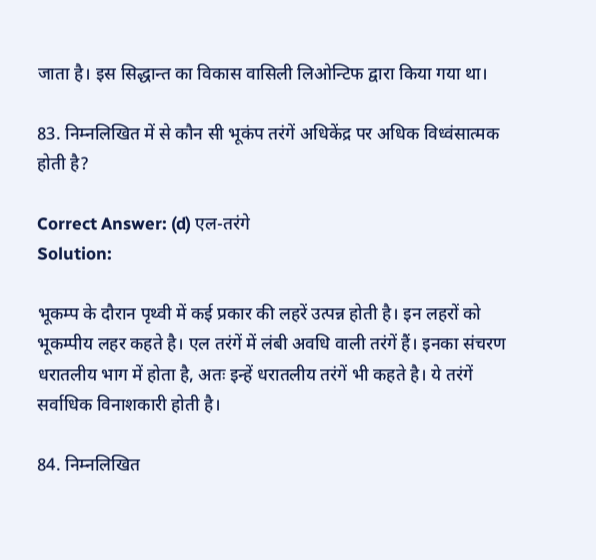जाता है। इस सिद्धान्त का विकास वासिली लिओन्टिफ द्वारा किया गया था।

83. निम्नलिखित में से कौन सी भूकंप तरंगें अधिकेंद्र पर अधिक विध्वंसात्मक होती है?

Correct Answer: (d) एल-तरंगे
Solution:

भूकम्प के दौरान पृथ्वी में कई प्रकार की लहरें उत्पन्न होती है। इन लहरों को भूकम्पीय लहर कहते है। एल तरंगें में लंबी अवधि वाली तरंगें हैं। इनका संचरण धरातलीय भाग में होता है, अतः इन्हें धरातलीय तरंगें भी कहते है। ये तरंगें सर्वाधिक विनाशकारी होती है।

84. निम्नलिखित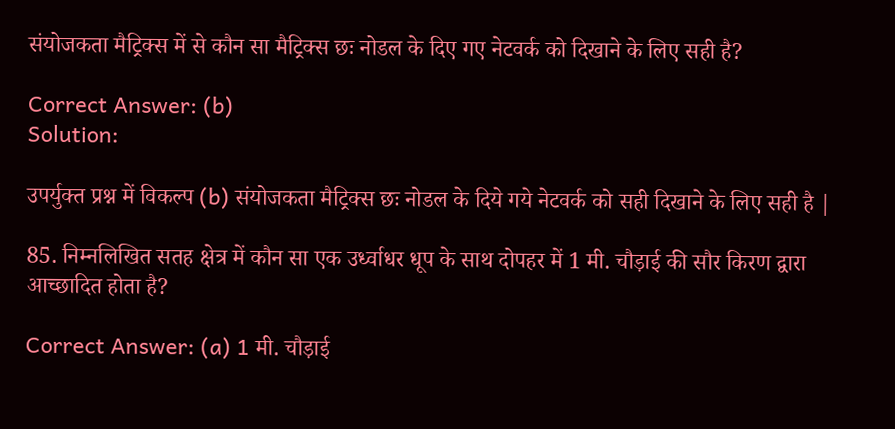संयोजकता मैट्रिक्स में से कौन सा मैट्रिक्स छः नोडल के दिए गए नेटवर्क को दिखाने के लिए सही है?

Correct Answer: (b)
Solution:

उपर्युक्त प्रश्न में विकल्प (b) संयोजकता मैट्रिक्स छः नोडल के दिये गये नेटवर्क को सही दिखाने के लिए सही है |

85. निम्नलिखित सतह क्षेत्र में कौन सा एक उर्ध्वाधर धूप के साथ दोपहर में 1 मी. चौड़ाई की सौर किरण द्वारा आच्छादित होता है?

Correct Answer: (a) 1 मी. चौड़ाई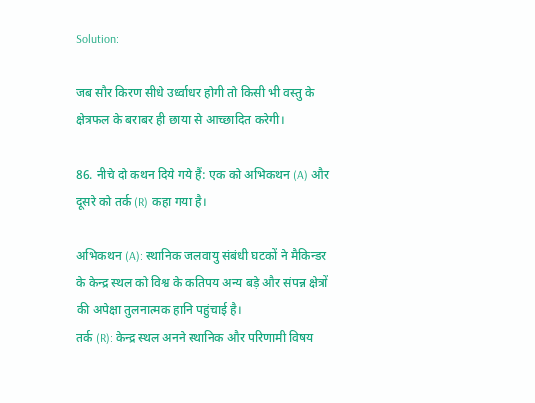Solution:

जब सौर किरण सीधे उर्ध्वाधर होगी तो किसी भी वस्तु के क्षेत्रफल के बराबर ही छाया से आच्छादित करेगी।

86. नीचे दो कथन दिये गये हैं: एक को अभिकथन (A) और दूसरे को तर्क (R) कहा गया है।

अभिकथन (A): स्थानिक जलवायु संबंधी घटकों ने मैकिन्डर के केन्द्र स्थल को विश्व के कतिपय अन्य बड़े और संपन्न क्षेत्रों की अपेक्षा तुलनात्मक हानि पहुंचाई है।
तर्क (R): केन्द्र स्थल अनने स्थानिक और परिणामी विषय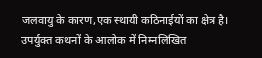जलवायु के कारण,एक स्थायी कठिनाईयों का क्षेत्र है।
उपर्युक्त कथनों के आलोक में निम्नलिखित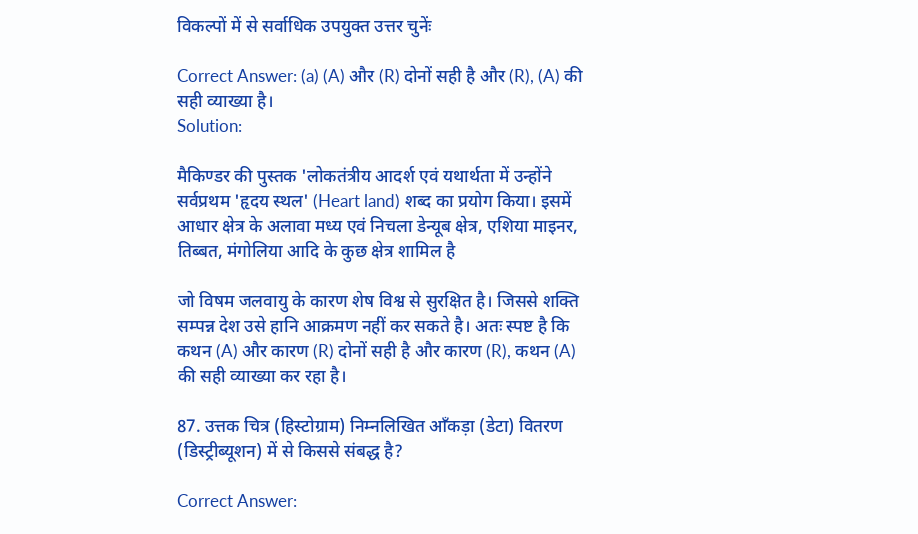विकल्पों में से सर्वाधिक उपयुक्त उत्तर चुनेंः

Correct Answer: (a) (A) और (R) दोनों सही है और (R), (A) की सही व्याख्या है।
Solution:

मैकिण्डर की पुस्तक 'लोकतंत्रीय आदर्श एवं यथार्थता में उन्होंने सर्वप्रथम 'हृदय स्थल' (Heart land) शब्द का प्रयोग किया। इसमें आधार क्षेत्र के अलावा मध्य एवं निचला डेन्यूब क्षेत्र, एशिया माइनर, तिब्बत, मंगोलिया आदि के कुछ क्षेत्र शामिल है

जो विषम जलवायु के कारण शेष विश्व से सुरक्षित है। जिससे शक्ति सम्पन्न देश उसे हानि आक्रमण नहीं कर सकते है। अतः स्पष्ट है कि कथन (A) और कारण (R) दोनों सही है और कारण (R), कथन (A) की सही व्याख्या कर रहा है।

87. उत्तक चित्र (हिस्टोग्राम) निम्नलिखित आँकड़ा (डेटा) वितरण (डिस्ट्रीब्यूशन) में से किससे संबद्ध है?

Correct Answer: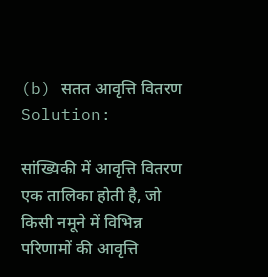(b) सतत आवृत्ति वितरण
Solution:

सांख्यिकी में आवृत्ति वितरण एक तालिका होती है, जो किसी नमूने में विभिन्न परिणामों की आवृत्ति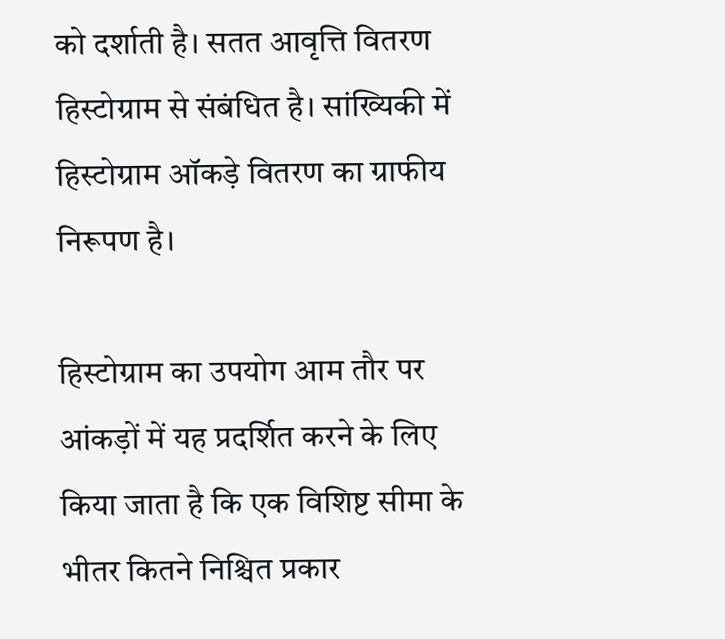को दर्शाती है। सतत आवृत्ति वितरण हिस्टोग्राम से संबंधित है। सांख्यिकी में हिस्टोग्राम ऑकड़े वितरण का ग्राफीय निरूपण है।

हिस्टोग्राम का उपयोग आम तौर पर आंकड़ों में यह प्रदर्शित करने के लिए किया जाता है कि एक विशिष्ट सीमा के भीतर कितने निश्चित प्रकार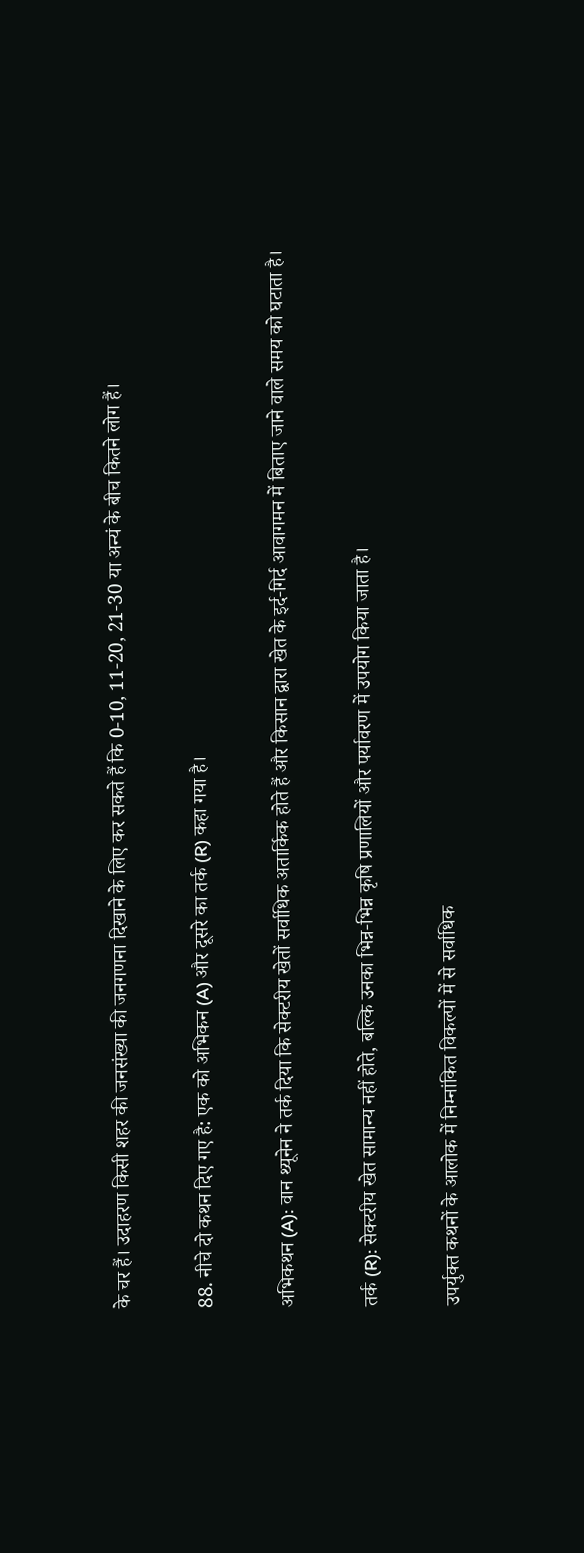के चर हैं। उदाहरण किसी शहर की जनसंख्या की जनगणना दिखाने के लिए कर सकते हैं कि 0-10, 11-20, 21-30 या अन्यं के बीच कितने लोग हैं।

88. नीचे दो कथन दिए गए है: एक को अभिकन (A) और दूसरे का तर्क (R) कहा गया है।

अभिकथन (A): वान थ्यूनेन ने तर्क दिया कि सेक्टरीय खेतों सर्वाधिक अतार्किक होते हैं और किसान द्वारा खेत के इर्द-गिर्द आवागमन में बिताए जाने वाले समय को घटाता है।

तर्क (R): सेक्टरीय खेत सामान्य नहीं होते, बल्कि उनका भिन्न-भिन्न कृषि प्रणालियों और पर्यावरण में उपयोग किया जाता है।

उपर्युक्त कथनों के आलोक में निम्नांकित विकल्पों में से सर्वाधिक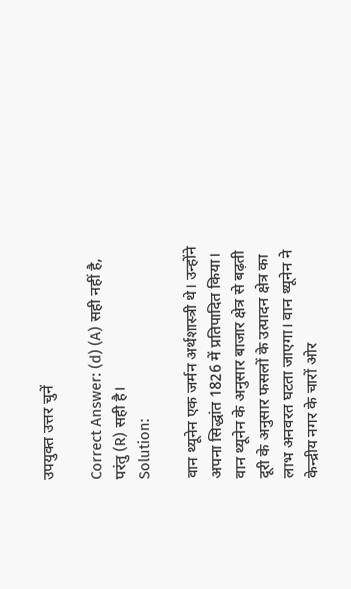उपयुक्त उत्तर चुनें

Correct Answer: (d) (A) सही नहीं है, परंतु (R) सही है।
Solution:

वान थ्यूनेन एक जर्मन अर्थशास्त्री थे। उन्होंने अपना सिद्धांत 1826 में प्रतिपादित किया। वान थ्यूनेन के अनुसार बाजार क्षेत्र से बढ़ती दूरी के अनुसार फसलों के उत्पादन क्षेत्र का लाभ अनवरत घटता जाएगा। वान थ्यूनेन ने केन्द्रीय नगर के चारों ओर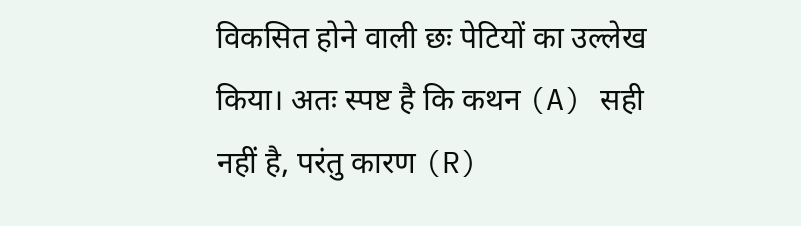विकसित होने वाली छः पेटियों का उल्लेख किया। अतः स्पष्ट है कि कथन (A) सही नहीं है, परंतु कारण (R)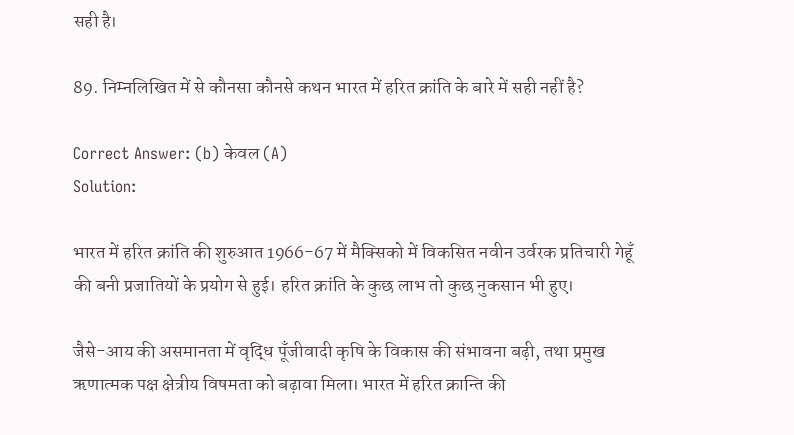सही है।

89. निम्नलिखित में से कौनसा कौनसे कथन भारत में हरित क्रांति के बारे में सही नहीं है?

Correct Answer: (b) केवल (A)
Solution:

भारत में हरित क्रांति की शुरुआत 1966-67 में मैक्सिको में विकसित नवीन उर्वरक प्रतिचारी गेहूँ की बनी प्रजातियों के प्रयोग से हुई। हरित क्रांति के कुछ लाभ तो कुछ नुकसान भी हुए।

जैसे-आय की असमानता में वृद्धि पूँजीवादी कृषि के विकास की संभावना बढ़ी, तथा प्रमुख ऋणात्मक पक्ष क्षेत्रीय विषमता को बढ़ावा मिला। भारत में हरित क्रान्ति की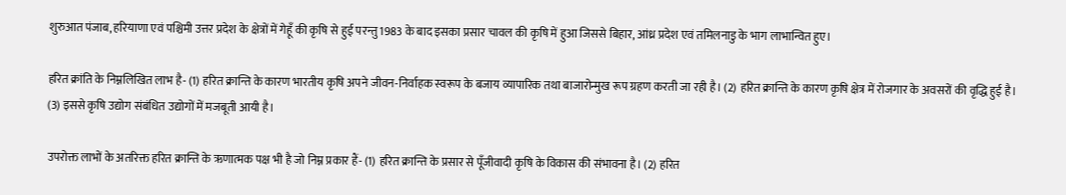शुरुआत पंजाब, हरियाणा एवं पश्चिमी उत्तर प्रदेश के क्षेत्रों में गेहूँ की कृषि से हुई परन्तु 1983 के बाद इसका प्रसार चावल की कृषि में हुआ जिससे बिहार, आंध्र प्रदेश एवं तमिलनाडु के भाग लाभान्वित हुए।

हरित क्रांति के निम्नलिखित लाभ है- (1) हरित क्रान्ति के कारण भारतीय कृषि अपने जीवन-निर्वाहक स्वरूप के बजाय व्यापारिक तथा बाजारोन्मुख रूप ग्रहण करती जा रही है। (2) हरित क्रान्ति के कारण कृषि क्षेत्र में रोजगार के अवसरों की वृद्धि हुई है। (3) इससे कृषि उद्योग संबंधित उद्योगों में मजबूती आयी है।

उपरोक्त लाभों के अतरिक्त हरित क्रान्ति के ऋणात्मक पक्ष भी है जो निम्न प्रकार हैं- (1) हरित क्रान्ति के प्रसार से पूँजीवादी कृषि के विकास की संभावना है। (2) हरित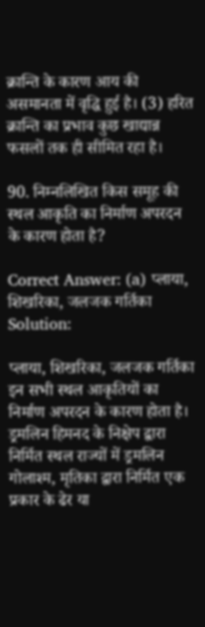क्रान्ति के कारण आय की असमानता में वृद्धि हुई है। (3) हरित क्रान्ति का प्रभाव कुछ खाद्यान्न फसलों तक ही सीमित रहा है।

90. निम्नलिखित किस समूह की स्थल आकृति का निर्माण अपरदन के कारण होता है?

Correct Answer: (a) प्लाया, शिखरिका, जलजक गर्तिका
Solution:

प्लाया, शिखरिका, जलजक गर्तिका इन सभी स्थल आकृतियों का निर्माण अपरदन के कारण होता है। ड्रमलिन हिमनद के निक्षेप द्वारा निर्मित स्थल राज्यों में ड्रमलिन गोलाश्म, मृतिका द्वारा निर्मित एक प्रकार के ढेर या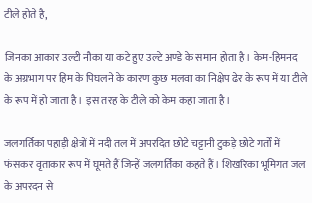टीले होते है,

जिनका आकार उल्टी नौका या कटे हुए उल्टे अण्डे के समान होता है। केम-हिमनद के अग्रभाग पर हिम के पिघलने के कारण कुछ मलवा का निक्षेप ढेर के रूप में या टीले के रूप में हो जाता है। इस तरह के टीले को केम कहा जाता है।

जलगर्तिका पहाड़ी क्षेत्रों में नदी तल में अपरदित छोटे चट्टानी टुकड़े छोटे गर्तों में फंसकर वृताकार रूप में घूमते हैं जिन्हें जलगर्तिका कहते हैं। शिखरिका भूमिगत जल के अपरदन से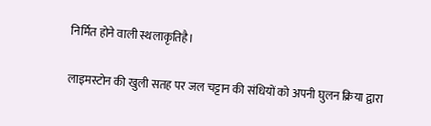निर्मित होने वाली स्थलाकृतिहै।

लाइमस्टोन की खुली सतह पर जल चट्टान की संधियों को अपनी घुलन क्रिया द्वारा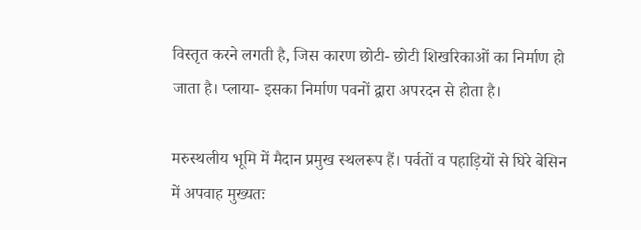विस्तृत करने लगती है, जिस कारण छोटी- छोटी शिखरिकाओं का निर्माण हो जाता है। प्लाया- इसका निर्माण पवनों द्वारा अपरदन से होता है।

मरुस्थलीय भूमि में मैदान प्रमुख स्थलरूप हैं। पर्वतों व पहाड़ियों से घिरे बेसिन में अपवाह मुख्यतः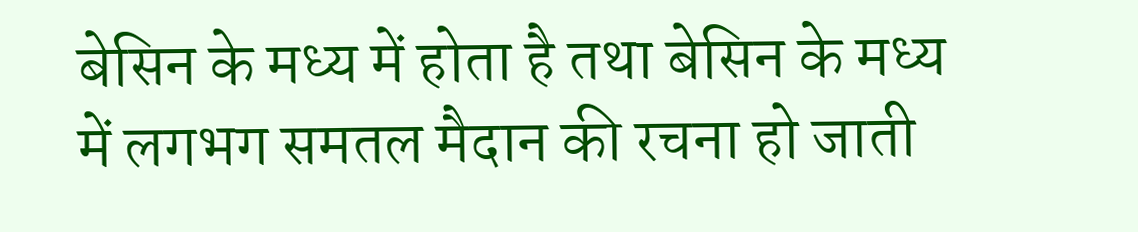बेसिन के मध्य में होता है तथा बेसिन के मध्य में लगभग समतल मैदान की रचना हो जाती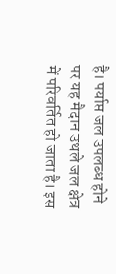है। पर्याप्त जल उपलब्ध होने पर यह मैदान उथले जल क्षेत्र में परिवर्तित हो जाता है। इस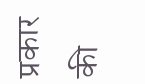प्रकार की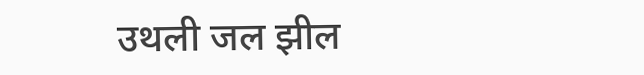उथली जल झील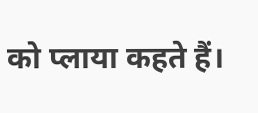को प्लाया कहते हैं।